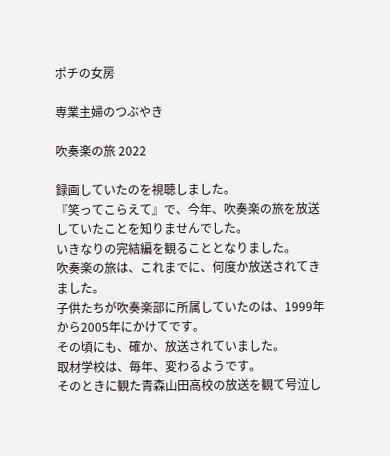ポチの女房

専業主婦のつぶやき

吹奏楽の旅 2022

録画していたのを視聴しました。
『笑ってこらえて』で、今年、吹奏楽の旅を放送していたことを知りませんでした。
いきなりの完結編を観ることとなりました。
吹奏楽の旅は、これまでに、何度か放送されてきました。
子供たちが吹奏楽部に所属していたのは、1999年から2005年にかけてです。
その頃にも、確か、放送されていました。
取材学校は、毎年、変わるようです。
そのときに観た青森山田高校の放送を観て号泣し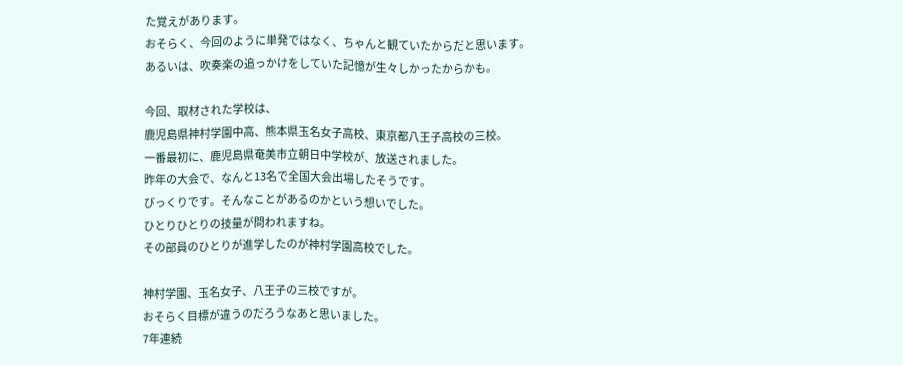た覚えがあります。
おそらく、今回のように単発ではなく、ちゃんと観ていたからだと思います。
あるいは、吹奏楽の追っかけをしていた記憶が生々しかったからかも。

今回、取材された学校は、
鹿児島県神村学園中高、熊本県玉名女子高校、東京都八王子高校の三校。
一番最初に、鹿児島県奄美市立朝日中学校が、放送されました。
昨年の大会で、なんと13名で全国大会出場したそうです。
びっくりです。そんなことがあるのかという想いでした。
ひとりひとりの技量が問われますね。
その部員のひとりが進学したのが神村学園高校でした。

神村学園、玉名女子、八王子の三校ですが。
おそらく目標が違うのだろうなあと思いました。
7年連続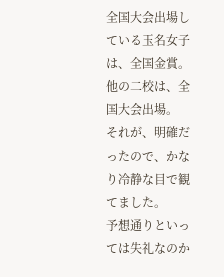全国大会出場している玉名女子は、全国金賞。
他の二校は、全国大会出場。
それが、明確だったので、かなり冷静な目で観てました。
予想通りといっては失礼なのか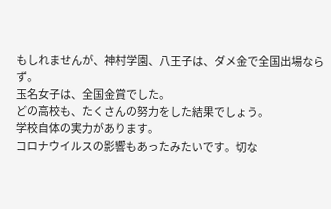もしれませんが、神村学園、八王子は、ダメ金で全国出場ならず。
玉名女子は、全国金賞でした。
どの高校も、たくさんの努力をした結果でしょう。
学校自体の実力があります。
コロナウイルスの影響もあったみたいです。切な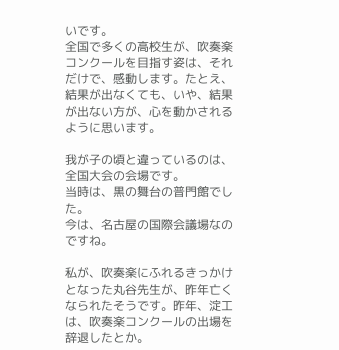いです。
全国で多くの高校生が、吹奏楽コンクールを目指す姿は、それだけで、感動します。たとえ、結果が出なくても、いや、結果が出ない方が、心を動かされるように思います。

我が子の頃と違っているのは、全国大会の会場です。
当時は、黒の舞台の普門館でした。
今は、名古屋の国際会議場なのですね。

私が、吹奏楽にふれるきっかけとなった丸谷先生が、昨年亡くなられたそうです。昨年、淀工は、吹奏楽コンクールの出場を辞退したとか。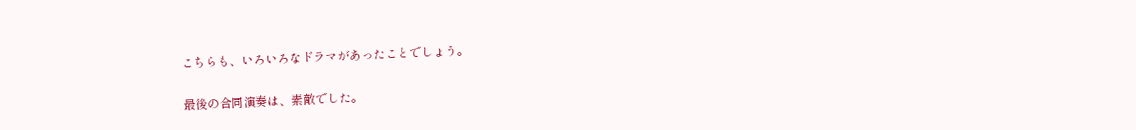こちらも、いろいろなドラマがあったことでしょう。

最後の合同演奏は、素敵でした。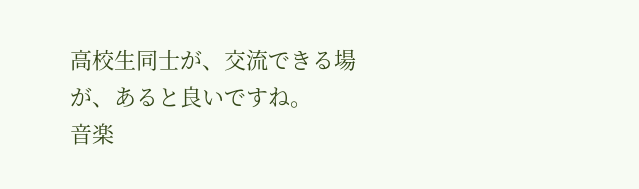高校生同士が、交流できる場が、あると良いですね。
音楽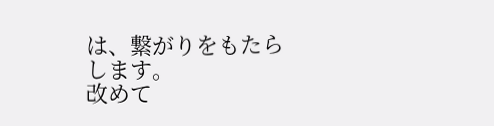は、繋がりをもたらします。
改めて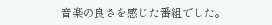音楽の良さを感じた番組でした。